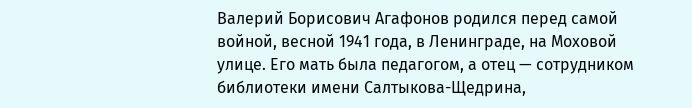Валерий Борисович Агафонов родился перед самой войной, весной 1941 года, в Ленинграде, на Моховой улице. Его мать была педагогом, а отец — сотрудником библиотеки имени Салтыкова-Щедрина,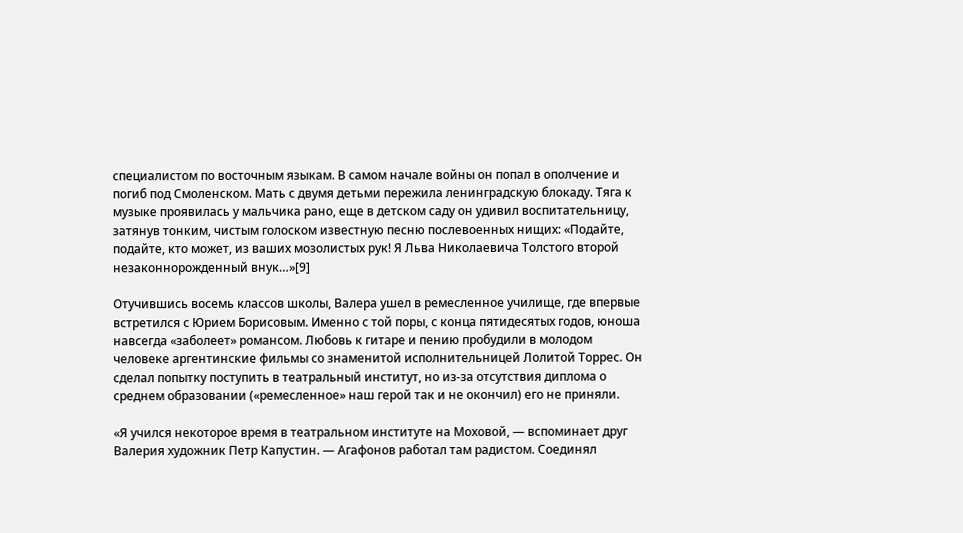специалистом по восточным языкам. В самом начале войны он попал в ополчение и погиб под Смоленском. Мать с двумя детьми пережила ленинградскую блокаду. Тяга к музыке проявилась у мальчика рано, еще в детском саду он удивил воспитательницу, затянув тонким, чистым голоском известную песню послевоенных нищих: «Подайте, подайте, кто может, из ваших мозолистых рук! Я Льва Николаевича Толстого второй незаконнорожденный внук…»[9]

Отучившись восемь классов школы, Валера ушел в ремесленное училище, где впервые встретился с Юрием Борисовым. Именно с той поры, с конца пятидесятых годов, юноша навсегда «заболеет» романсом. Любовь к гитаре и пению пробудили в молодом человеке аргентинские фильмы со знаменитой исполнительницей Лолитой Торрес. Он сделал попытку поступить в театральный институт, но из-за отсутствия диплома о среднем образовании («ремесленное» наш герой так и не окончил) его не приняли.

«Я учился некоторое время в театральном институте на Моховой, — вспоминает друг Валерия художник Петр Капустин. — Агафонов работал там радистом. Соединял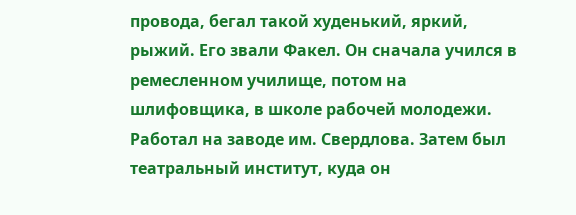провода, бегал такой худенький, яркий, рыжий. Его звали Факел. Он сначала учился в ремесленном училище, потом на шлифовщика, в школе рабочей молодежи. Работал на заводе им. Свердлова. Затем был театральный институт, куда он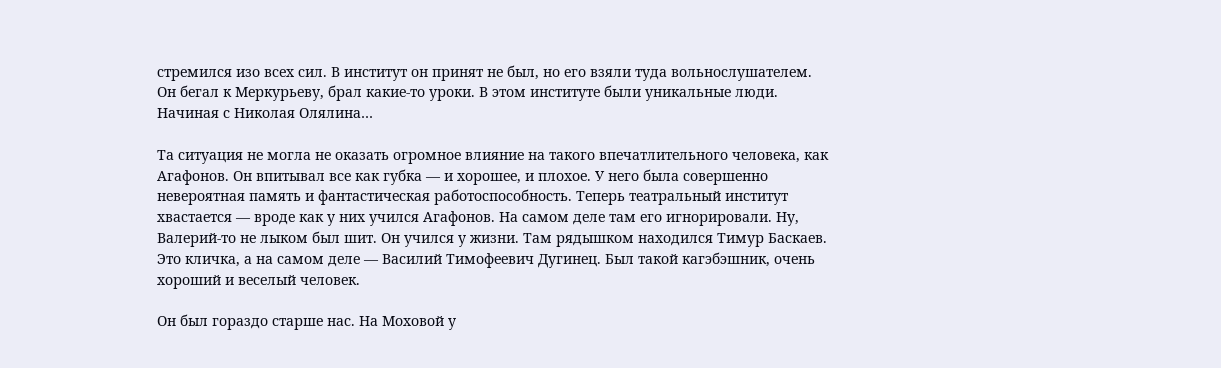стремился изо всех сил. В институт он принят не был, но его взяли туда вольнослушателем. Он бегал к Меркурьеву, брал какие-то уроки. В этом институте были уникальные люди. Начиная с Николая Олялина…

Та ситуация не могла не оказать огромное влияние на такого впечатлительного человека, как Агафонов. Он впитывал все как губка — и хорошее, и плохое. У него была совершенно невероятная память и фантастическая работоспособность. Теперь театральный институт хвастается — вроде как у них учился Агафонов. На самом деле там его игнорировали. Ну, Валерий-то не лыком был шит. Он учился у жизни. Там рядышком находился Тимур Баскаев. Это кличка, а на самом деле — Василий Тимофеевич Дугинец. Был такой кагэбэшник, очень хороший и веселый человек.

Он был гораздо старше нас. На Моховой у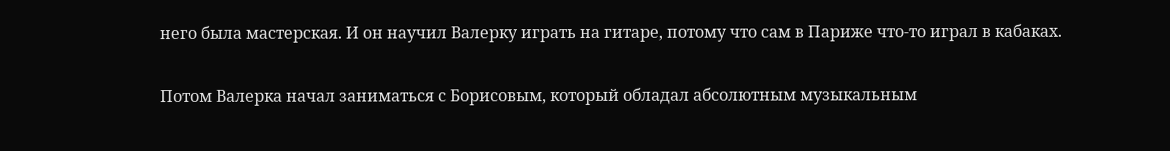него была мастерская. И он научил Валерку играть на гитаре, потому что сам в Париже что-то играл в кабаках.

Потом Валерка начал заниматься с Борисовым, который обладал абсолютным музыкальным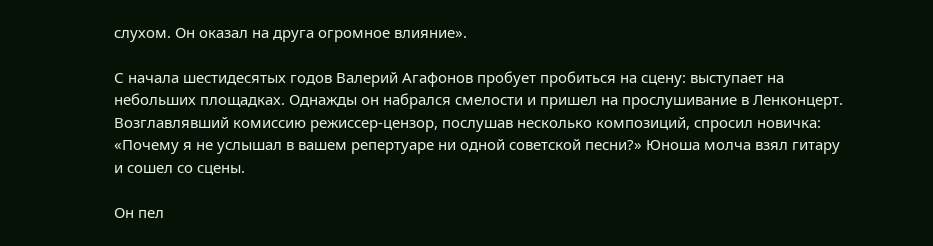слухом. Он оказал на друга огромное влияние».

С начала шестидесятых годов Валерий Агафонов пробует пробиться на сцену: выступает на небольших площадках. Однажды он набрался смелости и пришел на прослушивание в Ленконцерт. Возглавлявший комиссию режиссер-цензор, послушав несколько композиций, спросил новичка: «Почему я не услышал в вашем репертуаре ни одной советской песни?» Юноша молча взял гитару и сошел со сцены.

Он пел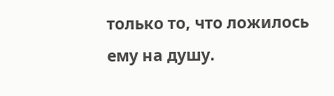только то, что ложилось ему на душу.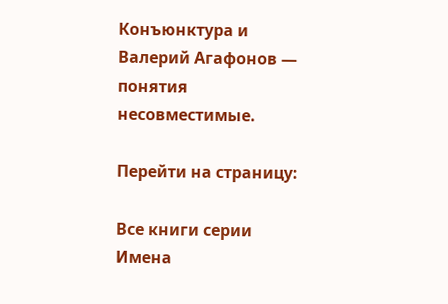Конъюнктура и Валерий Агафонов — понятия несовместимые.

Перейти на страницу:

Все книги серии Имена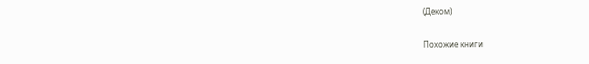(Деком)

Похожие книги